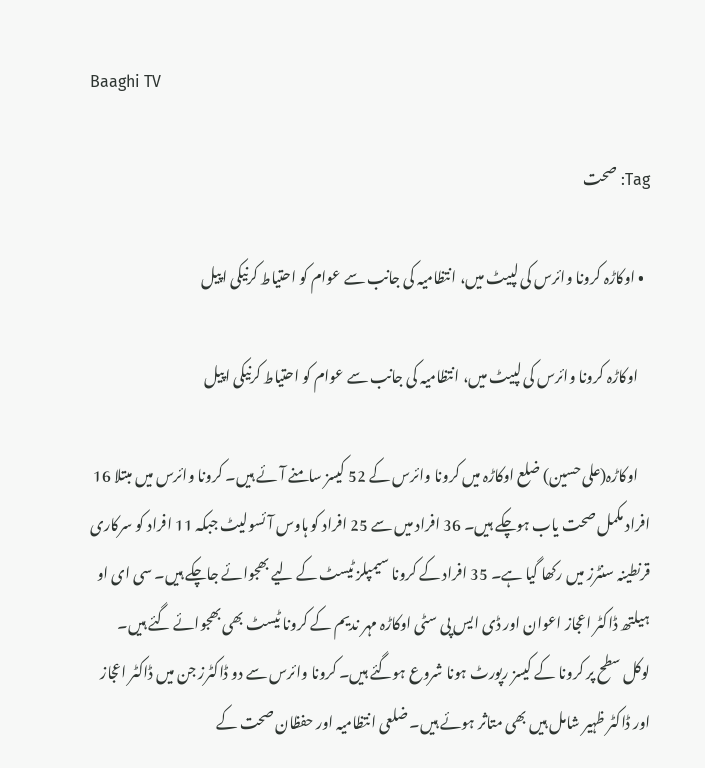Baaghi TV

Tag: صحت

  • اوکاڑہ کرونا وائرس کی لپیٹ میں، انتظامیہ کی جانب سے عوام کو احتیاط کرنیکی اپیل

    اوکاڑہ کرونا وائرس کی لپیٹ میں، انتظامیہ کی جانب سے عوام کو احتیاط کرنیکی اپیل

    اوکاڑہ(علی حسین) ضلع اوکاڑہ میں کرونا وائرس کے 52 کیسز سامنے آئے ہیں۔ کرونا وائرس میں مبتلا 16 افراد مکمل صحت یاب ہوچکے ہیں۔ 36 افراد میں سے 25 افراد کو ہاوس آئسولیٹ جبکہ 11 افراد کو سرکاری قرنطینہ سنٹرز میں رکھا گیا ہے۔ 35 افراد کے کرونا سیمپلز ٹیسٹ کے لیے بھجوائے جاچکے ہیں۔ سی ای او ہیلتھ ڈاکٹر اعجاز اعوان اور ڈی ایس پی سٹی اوکاڑہ مہر ندیم کے کرونا ٹیسٹ بھی بھجوائے گئے ہیں۔ لوکل سطح پر کرونا کے کیسز رپورٹ ہونا شروع ہوگئے ہیں۔ کرونا وائرس سے دو ڈاکٹرز جن میں ڈاکٹر اعجاز اور ڈاکٹر ظہیر شامل ہیں بھی متاثر ہوئے ہیں۔ ضلعی انتظامیہ اور حفظان صحت کے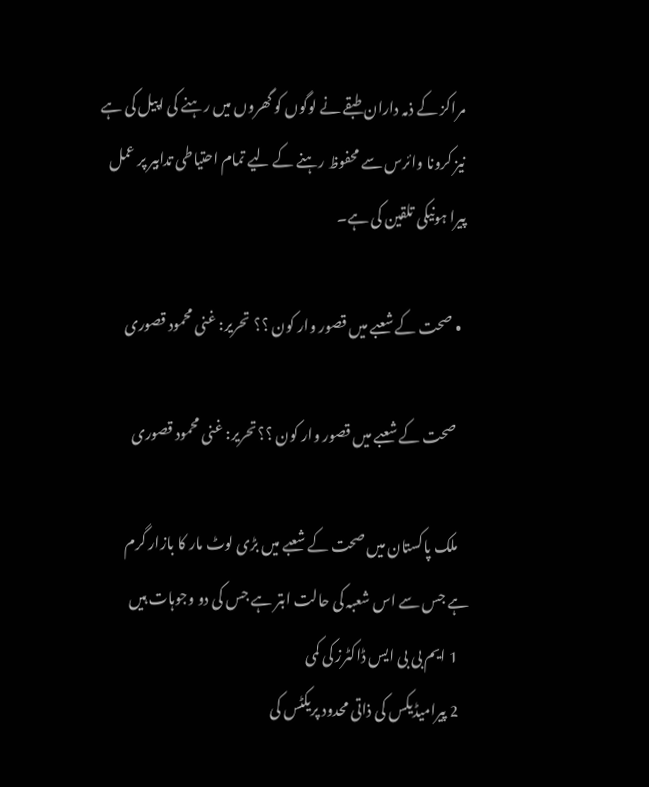مراکز کے ذمہ داران طبقے نے لوگوں کو گھروں میں رہنے کی اپیل کی ہے نیز کرونا وائرس سے محفوظ رہنے کے لیے تمام احتیاطی تدابیر پر عمل پیرا ہونیکی تلقین کی ہے۔

  • صحت کے شعبے میں قصور وار کون ؟؟  تحریر: غنی محمود قصوری

    صحت کے شعبے میں قصور وار کون ؟؟ تحریر: غنی محمود قصوری

    ملک پاکستان میں صحت کے شعبے میں بڑی لوٹ مار کا بازار گرم ہے جس سے اس شعبہ کی حالت ابتر ہے جس کی دو وجوہات ہیں
    1 ایم بی بی ایس ڈاکٹرز کی کمی
    2 پیرامیڈیکس کی ذاتی محدود پریکٹس کی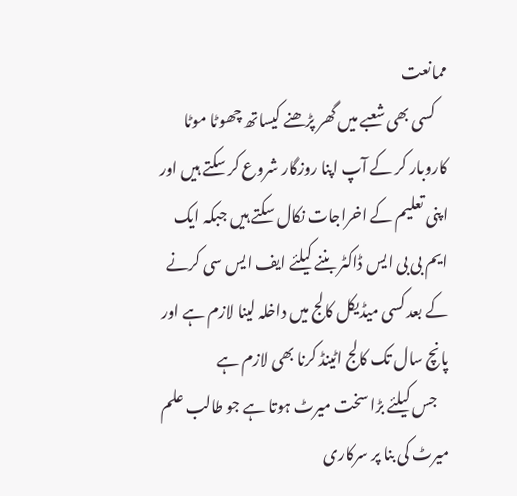ممانعت
    کسی بھی شعبے میں گھر پڑھنے کیساتھ چھوٹا موٹا کاروبار کر کے آپ اپنا روزگار شروع کر سکتے ہیں اور اپنی تعلیم کے اخراجات نکال سکتے ہیں جبکہ ایک ایم بی بی ایس ڈاکٹر بننے کیلئے ایف ایس سی کرنے کے بعد کسی میڈیکل کالج میں داخلہ لینا لازم ہے اور پانچ سال تک کالج اٹینڈ کرنا بھی لازم ہے
    جس کیلئے بڑا سخت میرٹ ہوتا ہے جو طالب علم میرٹ کی بنا پر سرکاری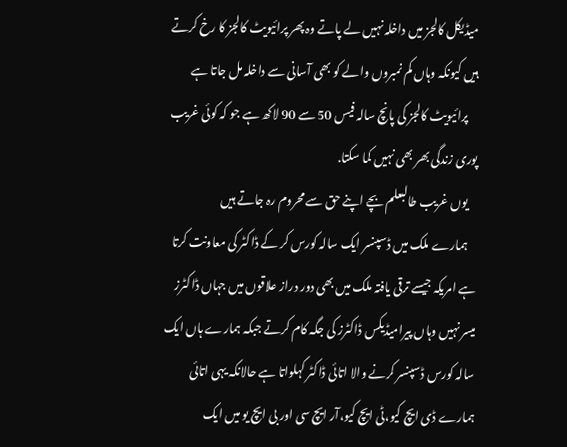میڈیکل کالجز میں داخلہ نہیں لے پاتے وہ پھر پرائیویٹ کالجز کا رخ کرتے ہیں کیونکہ وہاں کم نمبروں والے کو بھی آسانی سے داخلہ مل جاتا ہے
    پرائیویٹ کالجز کی پانچ سالہ فیس 50 سے 90 لاکھ ہے جو کہ کوئی غریب پوری زندگی بھر بھی نہیں کما سکتا.
    یوں غریب طالبعلم بچے اپنے حق سے محروم رہ جاتے ہیں
    ہمارے ملک میں ڈسپنسر ایک سالہ کورس کر کے ڈاکٹر کی معاونت کرتا ہے امریکہ جیسے ترقی یافتہ ملک میں بھی دور دراز علاقوں میں جہاں ڈاکٹرز میسر نہیں وہاں پیرامیڈیکس ڈاکٹرز کی جگہ کام کرتے جبکہ ہمارے ہاں ایک سالہ کورس ڈسپنسر کرنے والا اتائی ڈاکٹر کہلواتا ہے حالانکہ یہی اتائی ہمارے ڈی ایچ کیو،ٹی ایچ کیو،آر ایچ سی اور بی ایچ یو میں ایک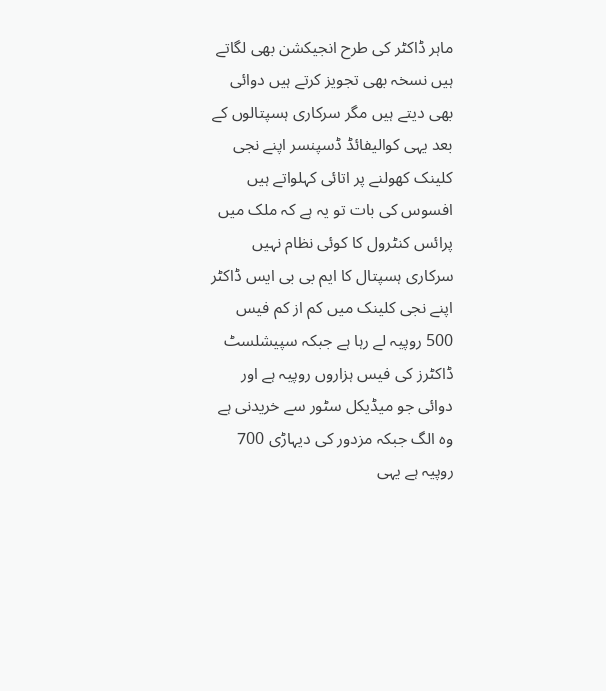ماہر ڈاکٹر کی طرح انجیکشن بھی لگاتے ہیں نسخہ بھی تجویز کرتے ہیں دوائی بھی دیتے ہیں مگر سرکاری ہسپتالوں کے بعد یہی کوالیفائڈ ڈسپنسر اپنے نجی کلینک کھولنے پر اتائی کہلواتے ہیں افسوس کی بات تو یہ ہے کہ ملک میں پرائس کنٹرول کا کوئی نظام نہیں سرکاری ہسپتال کا ایم بی بی ایس ڈاکٹر اپنے نجی کلینک میں کم از کم فیس 500 روپیہ لے رہا ہے جبکہ سپیشلسٹ ڈاکٹرز کی فیس ہزاروں روپیہ ہے اور دوائی جو میڈیکل سٹور سے خریدنی ہے وہ الگ جبکہ مزدور کی دیہاڑی 700 روپیہ ہے یہی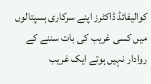کوالیفائڈ ڈاکٹرز اپنے سرکاری ہسپتالوں میں کسی غریب کی بات سننے کے روادار نہیں ہوتے ایک غریب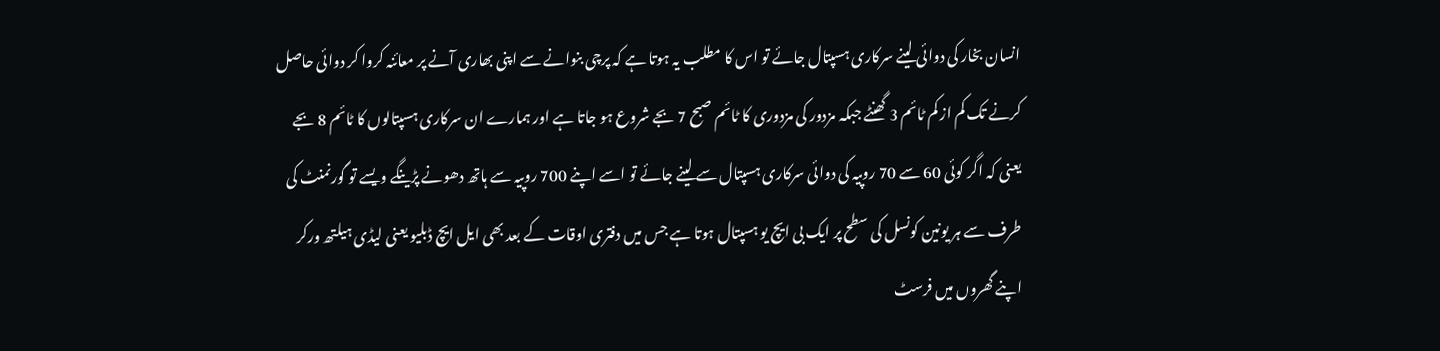انسان بخار کی دوائی لینے سرکاری ہسپتال جائے تو اس کا مطلب یہ ہوتا ہے کہ پرچی بنوانے سے اپنی بھاری آنے پر معائنہ کروا کر دوائی حاصل کرنے تک کم از کم ٹائم 3 گھنٹے جبکہ مزدور کی مزدوری کا ٹائم صبح 7 بجے شروع ہو جاتا ہے اور ہمارے ان سرکاری ہسپتالوں کا ٹائم 8 بجے یعنی کہ اگر کوئی 60 سے 70 روپیہ کی دوائی سرکاری ہسپتال سے لینے جائے تو اسے اپنے 700 روپیہ سے ہاتھ دھونے پڑینگے ویسے تو گورنمنٹ کی طرف سے ہر یونین کونسل کی سطح پر ایک بی ایچ یو ہسپتال ہوتا ہے جس میں دفتری اوقات کے بعد بھی ایل ایچ ڈبلیو یعنی لیڈی ہیلتھ ورکر اپنے گھروں میں فرسٹ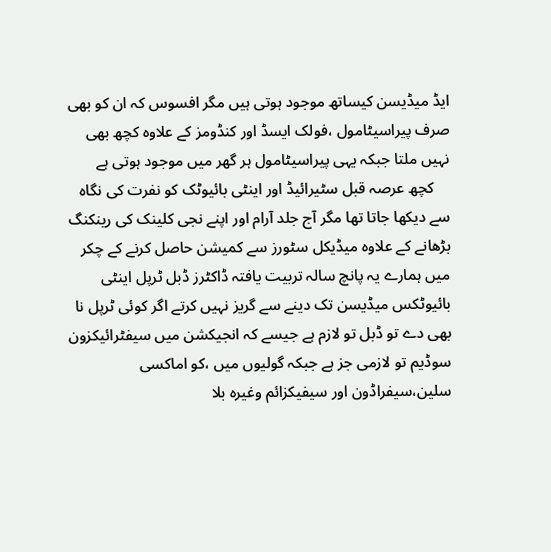ایڈ میڈیسن کیساتھ موجود ہوتی ہیں مگر افسوس کہ ان کو بھی صرف پیراسیٹامول ،فولک ایسڈ اور کنڈومز کے علاوہ کچھ بھی نہیں ملتا جبکہ یہی پیراسیٹامول ہر گھر میں موجود ہوتی ہے
    کچھ عرصہ قبل سٹیرائیڈ اور اینٹی بائیوٹک کو نفرت کی نگاہ سے دیکھا جاتا تھا مگر آج جلد آرام اور اپنے نجی کلینک کی رینکنگ بڑھانے کے علاوہ میڈیکل سٹورز سے کمیشن حاصل کرنے کے چکر میں ہمارے یہ پانچ سالہ تربیت یافتہ ڈاکٹرز ڈبل ٹرپل اینٹی بائیوٹکس میڈیسن تک دینے سے گریز نہیں کرتے اگر کوئی ٹرپل نا بھی دے تو ڈبل تو لازم ہے جیسے کہ انجیکشن میں سیفٹرائیکزون سوڈیم تو لازمی جز ہے جبکہ گولیوں میں ،کو اماکسی سلین،سیفراڈون اور سیفیکزائم وغیرہ بلا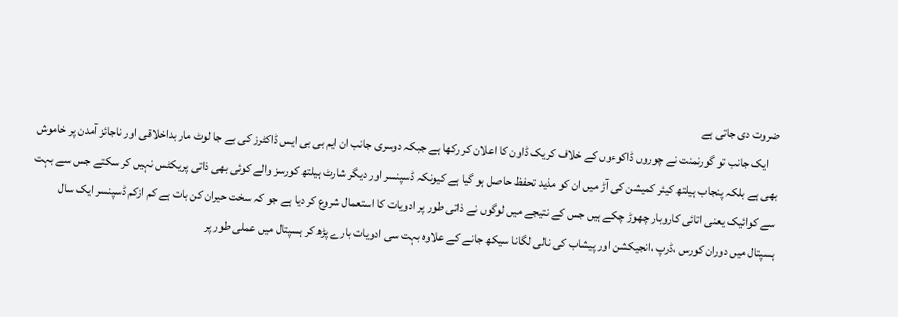ضروت دی جاتی ہے
    ایک جانب تو گورنمنت نے چوروں ڈاکوءوں کے خلاف کریک ڈاون کا اعلان کر رکھا ہے جبکہ دوسری جانب ان ایم بی بی ایس ڈاکٹرز کی بے جا لوٹ مار بداخلاقی اور ناجائز آمدن پر خاموش بھی ہے بلکہ پنجاب ہیلتھ کیئر کمیشن کی آڑ میں ان کو مذید تحفظ حاصل ہو گیا ہے کیونکہ ڈسپنسر اور دیگر شارٹ ہیلتھ کورسز والے کوئی بھی ذاتی پریکٹس نہیں کر سکتے جس سے بہت سے کوائیک یعنی اتائی کاروبار چھوڑ چکے ہیں جس کے نتیجے میں لوگوں نے ذاتی طور پر ادویات کا استعمال شروع کر دیا ہے جو کہ سخت حیران کن بات ہے کم ازکم ڈسپنسر ایک سال ہسپتال میں دوران کورس ،ڈرپ ،انجیکشن اور پیشاب کی نالی لگانا سیکھ جانے کے علاوہ بہت سی ادویات بارے پڑھ کر ہسپتال میں عملی طور پر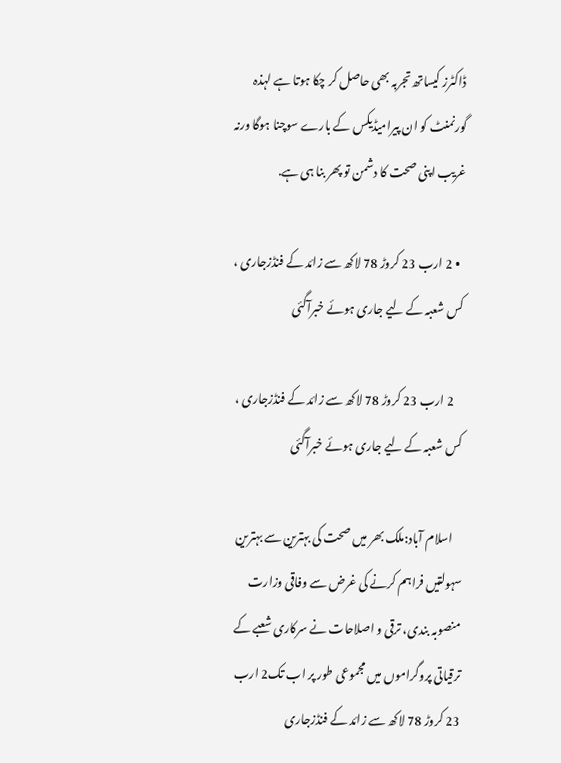ڈاکٹرز کیساتھ تجربہ بھی حاصل کر چکا ہوتا ہے لہذہ گورنمنٹ کو ان پیرامیڈیکس کے بارے سوچنا ہوگا ورنہ غریب اپنی صحت کا دشمن تو پھر بنا ہی ہے.

  • 2 ارب 23 کروڑ 78 لاکھ سے زائد کے فنڈزجاری ، کس شعبہ کے لیے جاری ہوئے خبرآگئی

    2 ارب 23 کروڑ 78 لاکھ سے زائد کے فنڈزجاری ، کس شعبہ کے لیے جاری ہوئے خبرآگئی

    اسلام آباد:ملک بھر میں صحت کی بہترین سے بہترین سہولتیں فراہم کرنے کی غرض سے وفاقی وزارت منصوبہ بندی، ترقی و اصلاحات نے سرکاری شعبے کے ترقیاتی پروگراموں میں مجموعی طور پر اب تک2 ارب 23 کروڑ 78 لاکھ سے زائد کے فنڈزجاری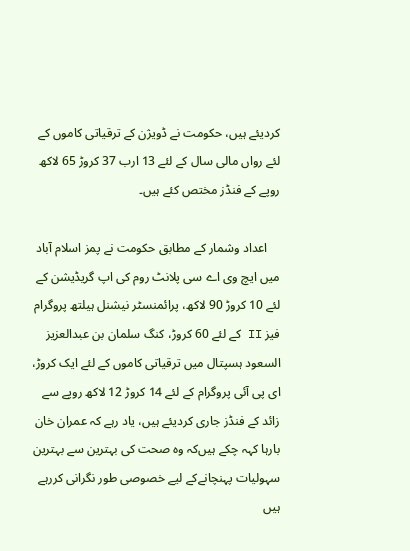کردیئے ہیں، حکومت نے ڈویژن کے ترقیاتی کاموں کے لئے رواں مالی سال کے لئے 13 ارب 37 کروڑ 65 لاکھ روپے کے فنڈز مختص کئے ہیں۔

    اعداد وشمار کے مطابق حکومت نے پمز اسلام آباد میں ایچ وی اے سی پلانٹ روم کی اپ گریڈیشن کے لئے 10 کروڑ 90 لاکھ، پرائمنسٹر نیشنل ہیلتھ پروگرام فیز II کے لئے 60 کروڑ، کنگ سلمان بن عبدالعزیز السعود ہسپتال میں ترقیاتی کاموں کے لئے ایک کروڑ، ای پی آئی پروگرام کے لئے 14 کروڑ 12 لاکھ روپے سے زائد کے فنڈز جاری کردیئے ہیں، یاد رہے کہ عمران خان بارہا کہہ چکے ہیں‌کہ وہ صحت کی بہترین سے بہترین سہولیات پہنچانےکے لیے خصوصی طور نگرانی کررہے ہیں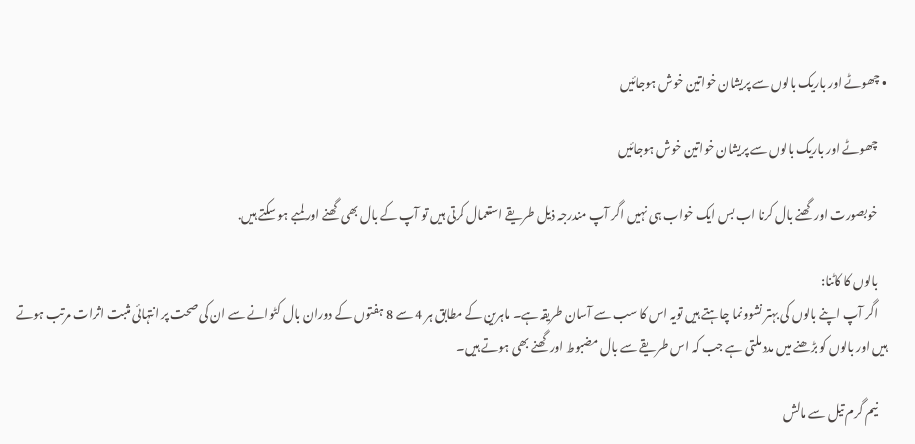• چھوٹے اور باریک بالوں سے پریشان خواتین خوش ہوجائیں

    چھوٹے اور باریک بالوں سے پریشان خواتین خوش ہوجائیں

    خوبصورت اور گھنے بال کرنا اب بس ایک خواب ہی نہیں اگر آپ مندرجہ ذیل طریقے استعمال کرتی ہیں تو آپ کے بال بھی گھنے اور لمبے ہو سکتے ہیں.

    بالوں کا کاٹنا:
    اگر آپ اپنے بالوں کی بہتر نشوونما چاہتے ہیں تویہ اس کا سب سے آسان طریقہ ہے۔ ماہرین کے مطابق ہر 4 سے 8 ہفتوں کے دوران بال کٹوانے سے ان کی صحت پر انتہائی مثبت اثرات مرتب ہوتے ہیں اور بالوں کو بڑھنے میں مدد ملتی ہے جب کہ اس طریقے سے بال مضبوط اور گھنے بھی ہوتے ہیں۔

    نیم گرم تیل سے مالش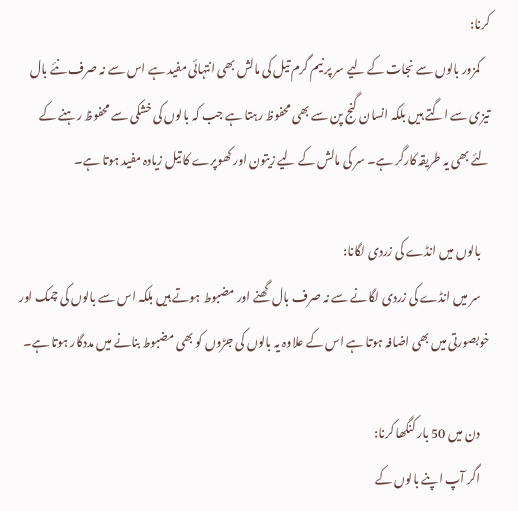کرنا:
    کمزور بالوں سے نجات کے لیے سر پر نیم گرم تیل کی مالش بھی انتہائی مفید ہے اس سے نہ صرف نئے بال تیزی سے اگتے ہیں بلکہ انسان گنج پن سے بھی محفوظ رہتا ہے جب کہ بالوں کی خشکی سے محفوظ رہنے کے لئے بھی یہ طریقہ کارگر ہے۔ سر کی مالش کے لیے زیتون اور کھوپرے کا تیل زیادہ مفید ہوتا ہے۔

    بالوں میں انڈے کی زردی لگانا:
    سر میں انڈے کی زردی لگانے سے نہ صرف بال گھنے اور مضبوط ہوتے ہیں بلکہ اس سے بالوں کی چمک اور خوبصورتی میں بھی اضافہ ہوتا ہے اس کے علاوہ یہ بالوں کی جڑوں کو بھی مضبوط بنانے میں مددگار ہوتا ہے۔

    دن میں 50 بار کنگھا کرنا:
    اگر آپ اپنے بالوں کے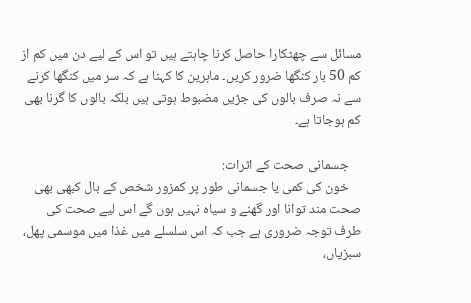مسائل سے چھٹکارا حاصل کرنا چاہتے ہیں تو اس کے لیے دن میں کم از کم 50 بار کنگھا ضرور کریں۔ ماہرین کا کہنا ہے کہ سر میں کنگھا کرنے سے نہ صرف بالوں کی جڑیں مضبوط ہوتی ہیں بلکہ بالوں کا گرنا بھی کم ہوجاتا ہے۔

    جسمانی صحت کے اثرات:
    خون کی کمی یا جسمانی طور پر کمزور شخص کے بال کبھی بھی صحت مند توانا اور گھنے و سیاہ نہیں ہوں گے اس لیے صحت کی طرف توجہ ضروری ہے جب کہ اس سلسلے میں غذا میں موسمی پھل، سبزیاں،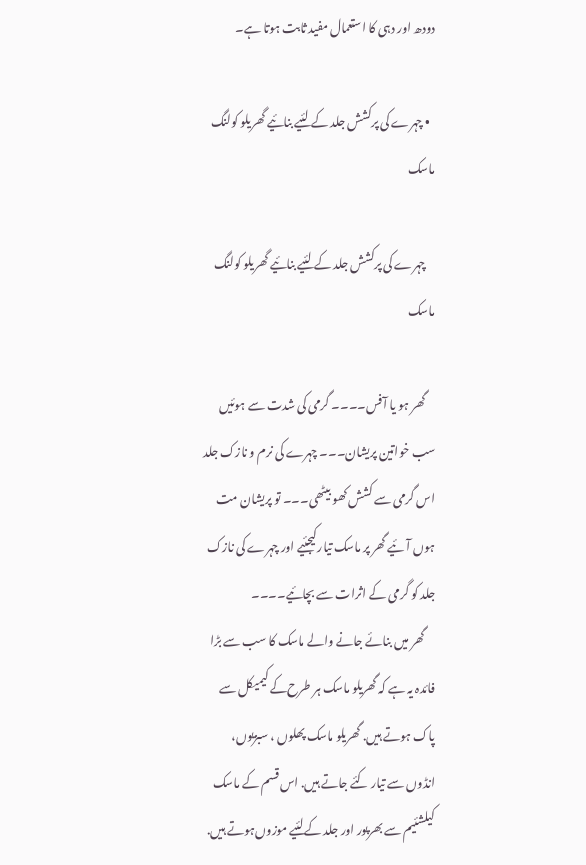دودھ اور دہی کا استعمال مفید ثابت ہوتا ہے۔

  • چہرے کی پرکشش جلد کے لئیے بنائیے گھریلو کولنگ ماسک

    چہرے کی پرکشش جلد کے لئیے بنائیے گھریلو کولنگ ماسک

    گھر ہو یا آفس۔۔۔۔ گرمی کی شدت سے ہوئیں سب خواتین پریشان۔۔۔ چہرے کی نرم و نازک جلد اس گرمی سے کشش کھو بیٹھی۔۔۔ تو پریشان مت ہوں آئیے گھر پر ماسک تیارکیجئیے اور چہرے کی نازک جلد کو گرمی کے اثرات سے بچائیے۔۔۔۔
    گھر میں بنائے جانے والے ماسک کا سب سے بڑا فائدہ یہ ہے کہ گھریلو ماسک ہر طرح‌کے کیمیکل سے پاک ہوتے ہیں. گھریلو ماسک پھلوں ، سبزیوں، انڈوں‌ سے تیار کئے جاتے ہیں. اس قسم کے ماسک کیلشئیم سے بھرپور اور جلد کےلئیے موزوں‌ہوتے ہیں.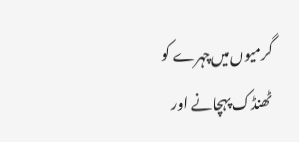گرمیوں‌میں‌چہرے کو ٹھنڈک پہچانے اور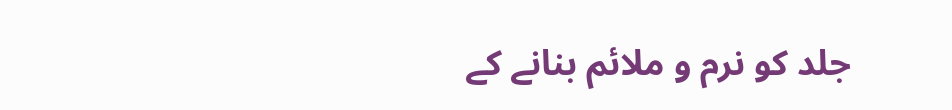جلد کو نرم و ملائم بنانے کے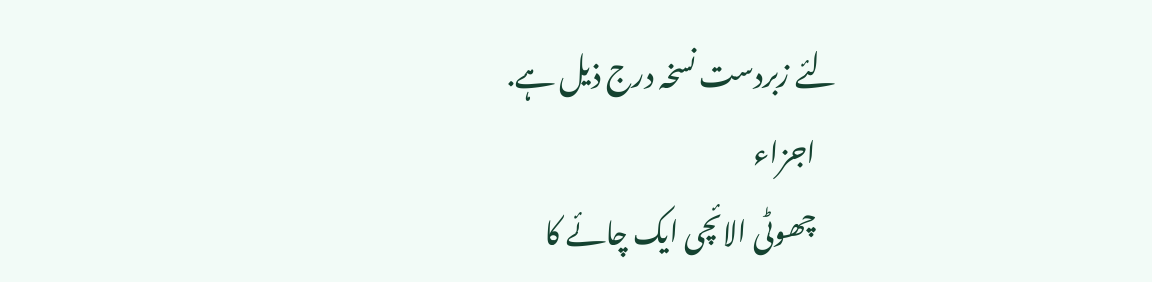لئے زبردست نسخہ درج ذیل ہے.
    اجزاء
    چھوٹی الائچی ایک چائے کا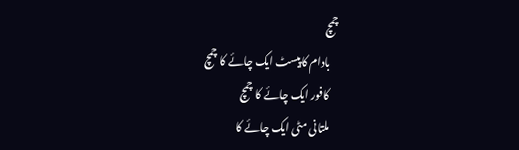چمچ
    بادام کاپیسٹ ایک چائے کا چمچ
    کافور ایک چائے کا چمچ
    ملتانی مٹی ایک چائے کا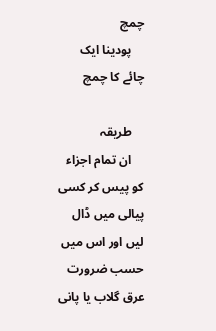چمچ
    پودینا ایک چائے کا چمچ

    طریقہ
    ان تمام اجزاء کو پیس کر کسی پیالی میں ڈال لیں اور اس میں حسب ضرورت عرق گلاب یا پانی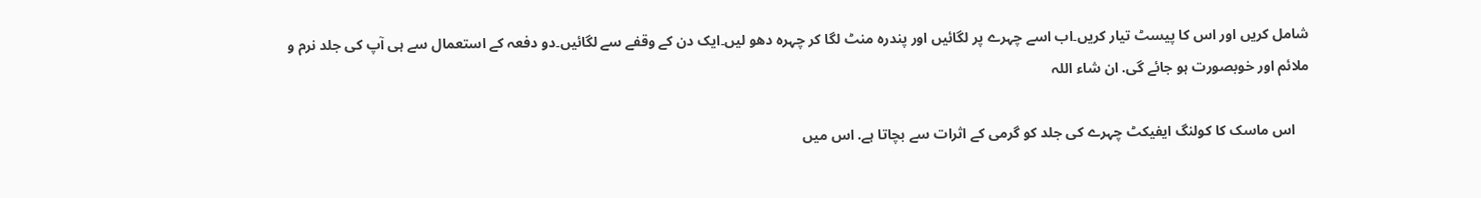شامل کریں اور اس کا پیسٹ تیار کریں۔اب اسے چہرے پر لگائیں اور پندرہ منٹ لگا کر چہرہ دھو لیں۔ایک دن کے وقفے سے لگائیں۔دو دفعہ کے استعمال سے ہی آپ کی جلد نرم و ملائم اور خوبصورت ہو جائے گی. ان شاء اللہ

    اس ماسک کا کولنگ ایفیکٹ چہرے کی جلد کو گرمی کے اثرات سے بچاتا ہے. اس میں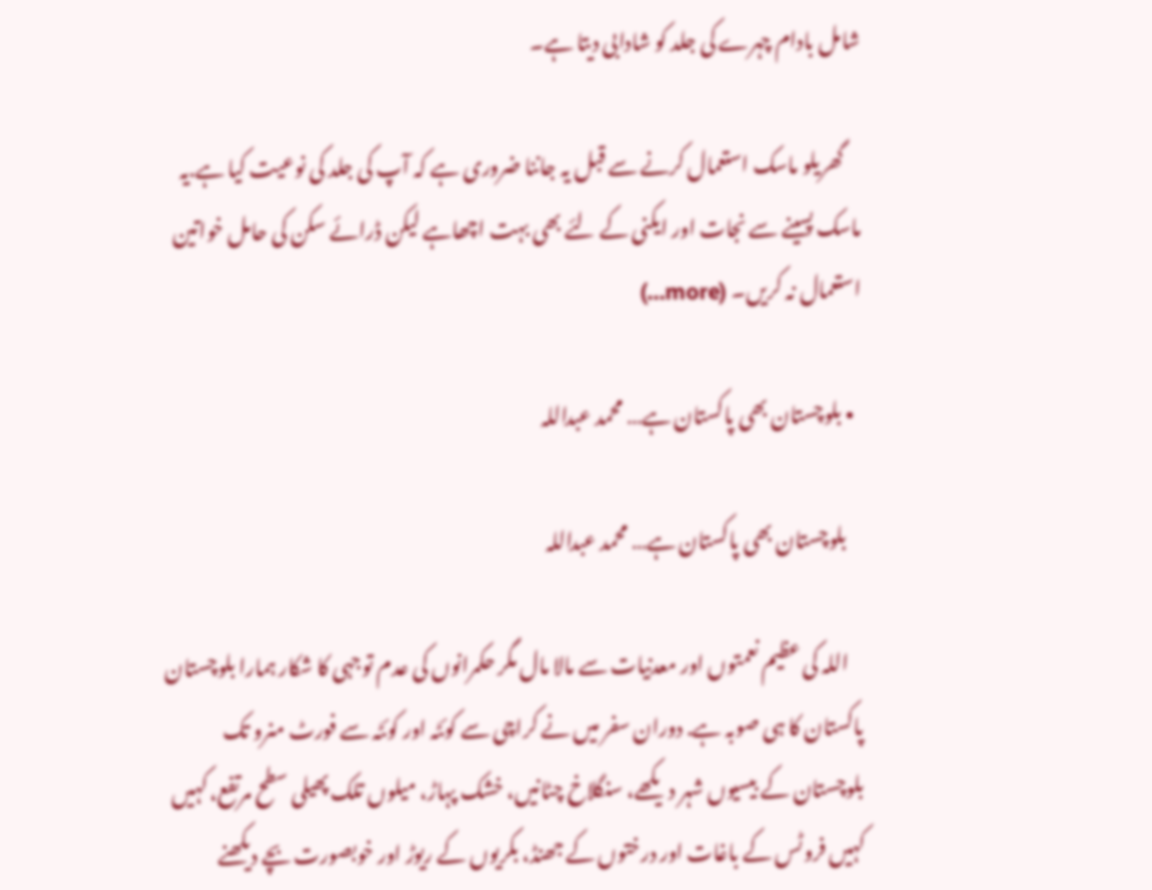شامل بادام چہرے کی جلد کو شادابى دیتا ہے۔

    گھریلو ماسک استعمال کرنے سے قبل یہ جاننا ضروری ہے کہ آپ کی جلد کی نوعیت کیا ہے.یہ ماسک پسینے سے نجات اور ایکنی کے لئے بھی بہت اچھاہے لیکن ڈرائے سکن کی حامل خواتین استعمال نہ کریں۔ (more…)

  • بلوچستان بھی پاکستان ہے… محمد عبداللہ

    بلوچستان بھی پاکستان ہے… محمد عبداللہ

    اللہ کی عظیم نعمتوں اور معدنیات سے مالا مال مگر حکمرانوں کی عدم توجہی کا شکار ہمارا بلوچستان پاکستان کا ہی صوبہ ہے. دوران سفر میں نے کراچی سے کوئٹہ اور کوئٹہ سے فورٹ منرو تک بلوچستان کے بیسیوں شہر دیکھے، سنگلاخ چٹانیں، خشک پہاڑ، میلوں تلک پھیلی سطح مرتفع، کہیں کہیں فروٹس کے باغات اور درختوں کے جھنڈ، بکریوں کے ریوڑ اور خوبصورت بچے دیکھنے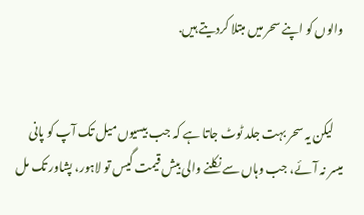والوں کو اپنے سحر میں مبتلا کردیتے ہیں.


    لیکن یہ سحر بہت جلد ٹوٹ جاتا ہے کہ جب بیسیوں میل تک آپ کو پانی میسر نہ آئے، جب وہاں سے نکلنے والی بیش قیمت گیس تو لاہور، پشاور تک مل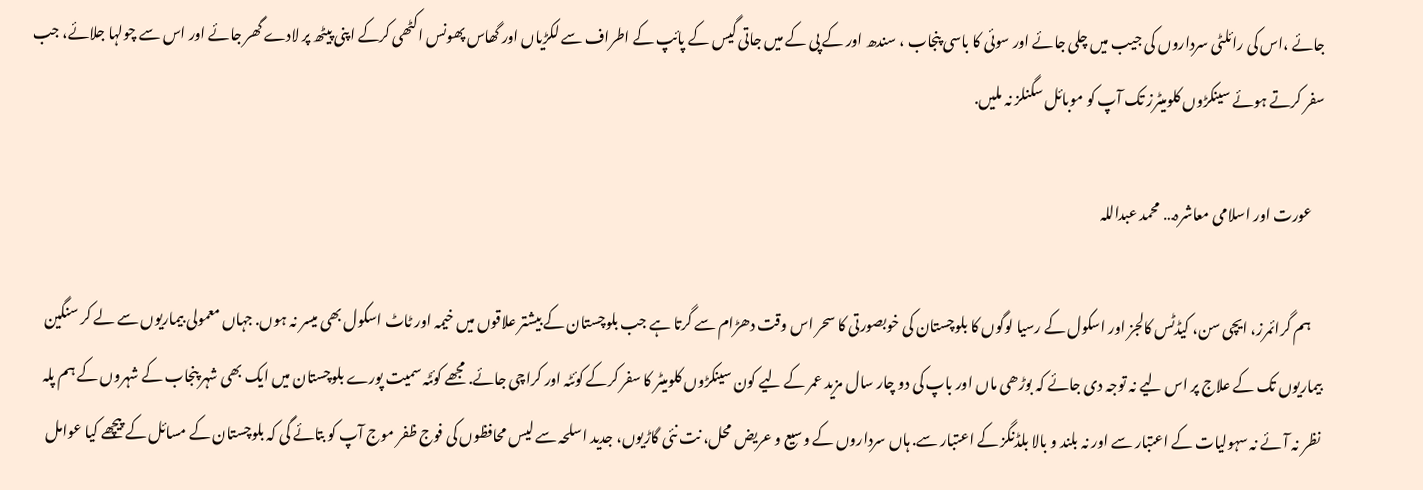جائے ،اس کی رائلٹی سرداروں کی جیب میں چلی جائے اور سوئی کا باسی پنجاب ، سندھ اور کے پی کے میں جاتی گیس کے پائپ کے اطراف سے لکڑیاں اور گھاس پھونس اکٹھی کرکے اپنی پیٹھ پر لادے گھر جائے اور اس سے چولہا جلائے، جب سفر کرتے ہوئے سینکڑوں کلومیٹرز تک آپ کو موبائل سگنلز نہ ملیں.

    عورت اور اسلامی معاشرہ… محمد عبداللہ

    ہم گرائمرز، ایچی سن، کیڈٹس کالجز اور اسکول کے رسیا لوگوں کا بلوچستان کی خوبصورتی کا سحر اس وقت دھڑام سے گرتا ہے جب بلوچستان کے بیشتر علاقوں میں خیمہ اور ٹاٹ اسکول بھی میسر نہ ہوں. جہاں معمولی بیماریوں سے لے کر سنگین بیماریوں تک کے علاج پر اس لیے نہ توجہ دی جائے کہ بوڑھی ماں اور باپ کی دو چار سال مزید عمر کے لیے کون سینکڑوں کلومیٹر کا سفر کرکے کوئٹہ اور کراچی جائے. مجھے کوئٹہ سمیت پورے بلوچستان میں ایک بھی شہر پنجاب کے شہروں کے ہم پلہ نظر نہ آئے نہ سہولیات کے اعتبار سے اور نہ بلند و بالا بلڈنگز کے اعتبار سے. ہاں سرداروں کے وسیع و عریض محل، نت نئی گاڑیوں، جدید اسلحہ سے لیس محافظوں کی فوج ظفر موج آپ کو بتائے گی کہ بلوچستان کے مسائل کے پیچھے کیا عوامل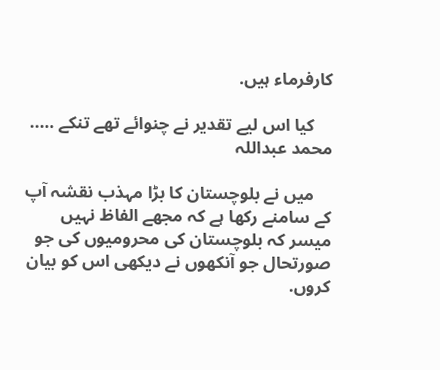کارفرماء ہیں.

    کیا اس لیے تقدیر نے چنوائے تھے تنکے ….. محمد عبداللہ

    میں نے بلوچستان کا بڑا مہذب نقشہ آپ کے سامنے رکھا ہے کہ مجھے الفاظ نہیں میسر کہ بلوچستان کی محرومیوں کی جو صورتحال جو آنکھوں نے دیکھی اس کو بیان کروں.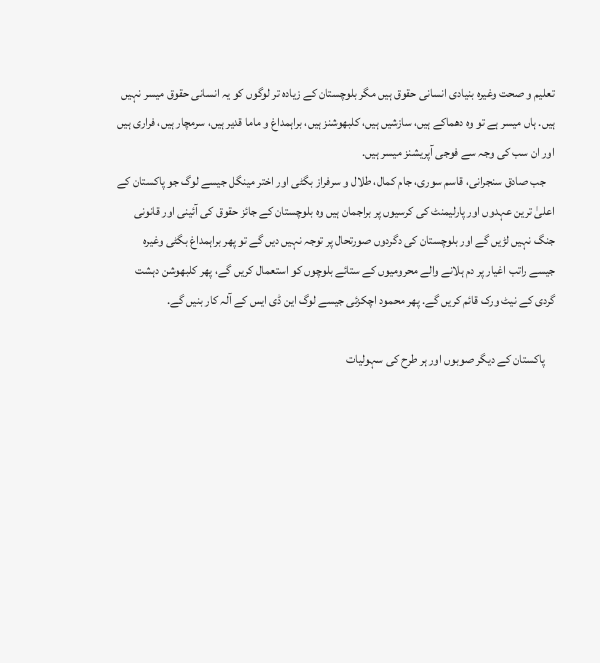تعلیم و صحت وغیرہ بنیادی انسانی حقوق ہیں مگر بلوچستان کے زیادہ تر لوگوں کو یہ انسانی حقوق میسر نہیں ہیں. ہاں میسر ہے تو وہ دھماکے ہیں، سازشیں ہیں، کلبھوشنز ہیں، براہمداغ و ماما قدیر ہیں، سرمچار ہیں، فراری ہیں اور ان سب کی وجہ سے فوجی آپریشنز میسر ہیں.
    جب صادق سنجرانی، قاسم سوری، جام کمال، طلال و سرفراز بگٹی اور اختر مینگل جیسے لوگ جو پاکستان کے اعلیٰ ترین عہدوں اور پارلیمنٹ کی کرسیوں پر براجمان ہیں وہ بلوچستان کے جائز حقوق کی آئینی اور قانونی جنگ نہیں لڑیں گے اور بلوچستان کی دگردوں صورتحال پر توجہ نہیں دیں گے تو پھر براہمداغ بگٹی وغیرہ جیسے راتب اغیار پر دم ہلانے والے محرومیوں کے ستائے بلوچوں کو استعمال کریں گے، پھر کلبھوشن دہشت گردی کے نیٹ ورک قائم کریں گے. پھر محمود اچکزئی جیسے لوگ این ڈی ایس کے آلہ کار بنیں گے.

    پاکستان کے دیگر صوبوں اور ہر طرح کی سہولیات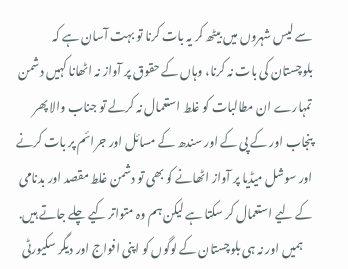سے لیس شہروں میں بیٹھ کر یہ بات کرنا تو بہت آسان ہے کہ بلوچستان کی بات نہ کرنا، وہاں کے حقوق پر آواز نہ اٹھانا کہیں دشمن تمہارے ان مطالبات کو غلط استعمال نہ کرلے تو جناب والا پھر پنجاب اور کے پی کے اور سندھ کے مسائل اور جرائم پر بات کرنے اور سوشل میڈیا پر آواز اٹھانے کو بھی تو دشمن غلط مقصد اور بدنامی کے لیے استعمال کر سکتا ہے لیکن ہم وہ متواتر کیے چلے جاتے ہیں.
    ہمیں اور نہ ہی بلوچستان کے لوگوں کو اپنی افواج اور دیگر سکیورٹی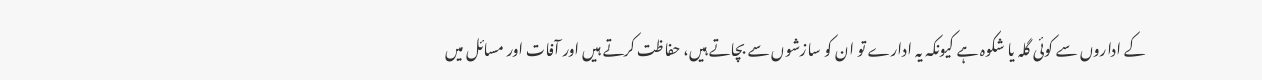کے اداروں سے کوئی گلہ یا شکوہ ہے کیونکہ یہ ادارے تو ان کو سازشوں سے بچاتے ہیں، حفاظت کرتے ہیں اور آفات اور مسائل میں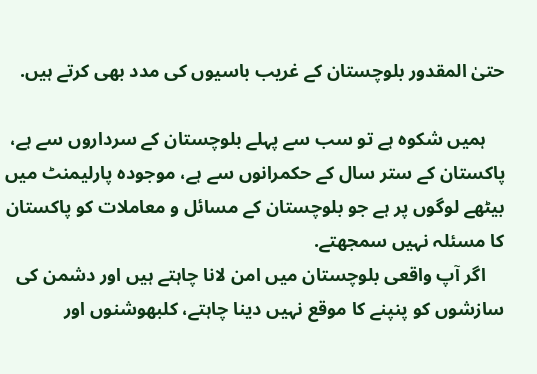حتیٰ المقدور بلوچستان کے غریب باسیوں کی مدد بھی کرتے ہیں.

    ہمیں شکوہ ہے تو سب سے پہلے بلوچستان کے سرداروں سے ہے، پاکستان کے ستر سال کے حکمرانوں سے ہے، موجودہ پارلیمنٹ میں بیٹھے لوگوں پر ہے جو بلوچستان کے مسائل و معاملات کو پاکستان کا مسئلہ نہیں سمجھتے.
    اگر آپ واقعی بلوچستان میں امن لانا چاہتے ہیں اور دشمن کی سازشوں کو پنپنے کا موقع نہیں دینا چاہتے، کلبھوشنوں اور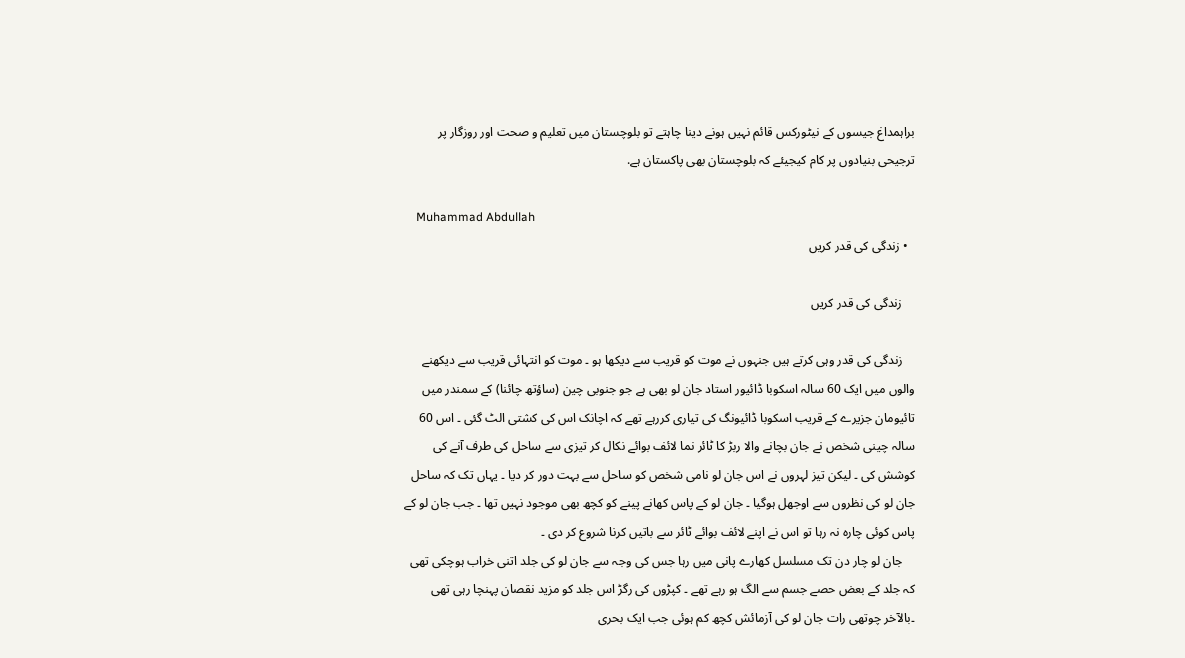براہمداغ جیسوں کے نیٹورکس قائم نہیں ہونے دینا چاہتے تو بلوچستان میں تعلیم و صحت اور روزگار پر ترجیحی بنیادوں پر کام کیجیئے کہ بلوچستان بھی پاکستان ہے.

    Muhammad Abdullah
  • زندگی کی قدر کریں

    زندگی کی قدر کریں

    زندگی کی قدر وہی کرتے ہیں جنہوں نے موت کو قریب سے دیکھا ہو ۔ موت کو انتہائی قریب سے دیکھنے والوں میں ایک 60 سالہ اسکوبا ڈائیور استاد جان لو بھی ہے جو جنوبی چین (ساؤتھ چائنا) کے سمندر میں تائیومان جزیرے کے قریب اسکوبا ڈائیونگ کی تیاری کررہے تھے کہ اچانک اس کی کشتی الٹ گئی ۔ اس 60 سالہ چینی شخص نے جان بچانے والا ربڑ کا ٹائر نما لائف بوائے نکال کر تیزی سے ساحل کی طرف آنے کی کوشش کی ۔ لیکن تیز لہروں نے اس جان لو نامی شخص کو ساحل سے بہت دور کر دیا ۔ یہاں تک کہ ساحل جان لو کی نظروں سے اوجھل ہوگیا ۔ جان لو کے پاس کھانے پینے کو کچھ بھی موجود نہیں تھا ۔ جب جان لو کے پاس کوئی چارہ نہ رہا تو اس نے اپنے لائف بوائے ٹائر سے باتیں کرنا شروع کر دی ۔
    جان لو چار دن تک مسلسل کھارے پانی میں رہا جس کی وجہ سے جان لو کی جلد اتنی خراب ہوچکی تھی کہ جلد کے بعض حصے جسم سے الگ ہو رہے تھے ۔ کپڑوں کی رگڑ اس جلد کو مزید نقصان پہنچا رہی تھی ۔بالآخر چوتھی رات جان لو کی آزمائش کچھ کم ہوئی جب ایک بحری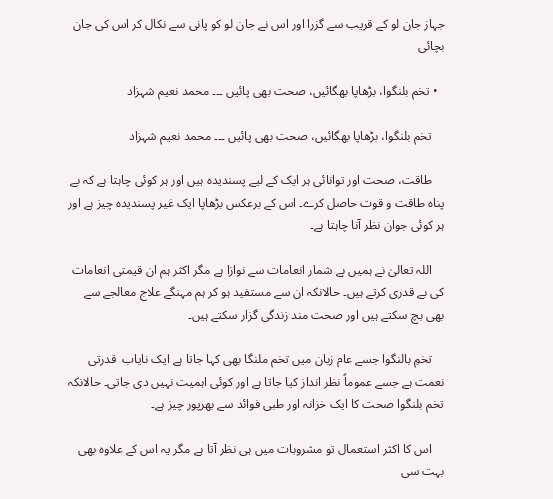جہاز جان لو کے قریب سے گزرا اور اس نے جان لو کو پانی سے نکال کر اس کی جان بچائی

  • تخم بلنگوا، بڑھاپا بھگائیں، صحت بھی پائیں ۔۔۔ محمد نعیم شہزاد

    تخم بلنگوا، بڑھاپا بھگائیں، صحت بھی پائیں ۔۔۔ محمد نعیم شہزاد

    طاقت، صحت اور توانائی ہر ایک کے لیے پسندیدہ ہیں اور ہر کوئی چاہتا ہے کہ بے پناہ طاقت و قوت حاصل کرے۔ اس کے برعکس بڑھاپا ایک غیر پسندیدہ چیز ہے اور ہر کوئی جوان نظر آنا چاہتا ہے۔

    اللہ تعالیٰ نے ہمیں بے شمار انعامات سے نوازا ہے مگر اکثر ہم ان قیمتی انعامات کی بے قدری کرتے ہیں۔ حالانکہ ان سے مستفید ہو کر ہم مہنگے علاج معالجے سے بھی بچ سکتے ہیں اور صحت مند زندگی گزار سکتے ہیں۔

    تخمِ بالنگوا جسے عام زبان میں تخم ملنگا بھی کہا جاتا ہے ایک نایاب  قدرتی نعمت ہے جسے عموماً نظر انداز کیا جاتا ہے اور کوئی اہمیت نہیں دی جاتی۔ حالانکہ تخم بلنگوا صحت کا ایک خزانہ اور طبی فوائد سے بھرپور چیز ہے۔

    اس کا اکثر استعمال تو مشروبات میں ہی نظر آتا ہے مگر یہ اس کے علاوہ بھی بہت سی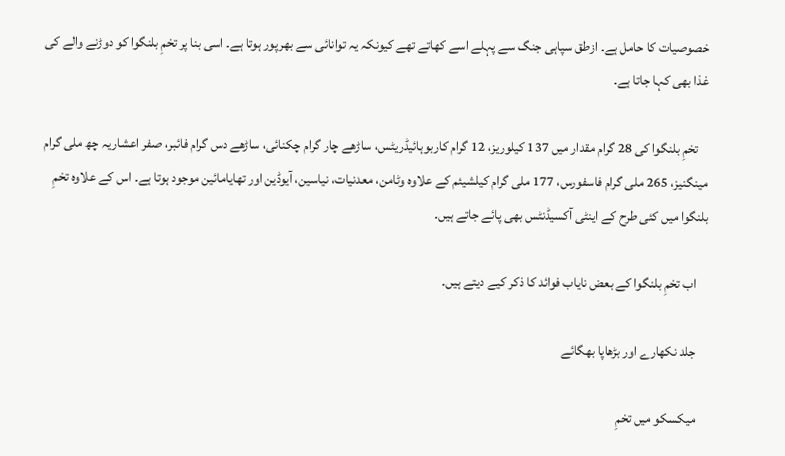خصوصیات کا حامل ہے۔ ازطق سپاہی جنگ سے پہلے اسے کھاتے تھے کیونکہ یہ توانائی سے بھرپور ہوتا ہے۔ اسی بنا پر تخمِ بلنگوا کو دوڑنے والے کی غذا بھی کہا جاتا ہے۔

    تخمِ بلنگوا کی 28 گرام مقدار میں 137 کیلوریز، 12 گرام کاربوہائیڈریٹس، ساڑھے چار گرام چکنائی، ساڑھے دس گرام فائبر، صفر اعشاریہ چھ ملی گرام مینگنیز، 265 ملی گرام فاسفورس، 177 ملی گرام کیلشیئم کے علاوہ وٹامن، معدنیات، نیاسین، آیوڈین اور تھایامائین موجود ہوتا ہے۔ اس کے علاوہ تخمِ بلنگوا میں کئی طرح کے اینٹی آکسیڈنٹس بھی پائے جاتے ہیں۔

    اب تخمِ بلنگوا کے بعض نایاب فوائد کا ذکر کیے دیتے ہیں۔

    جلد نکھارے اور بڑھاپا بھگائے

    میکسکو میں تخمِ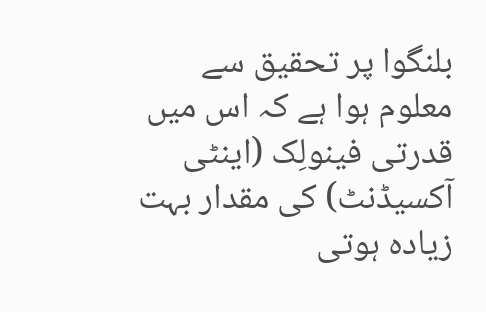بلنگوا پر تحقیق سے معلوم ہوا ہے کہ اس میں قدرتی فینولِک (اینٹی آکسیڈنٹ) کی مقدار بہت زیادہ ہوتی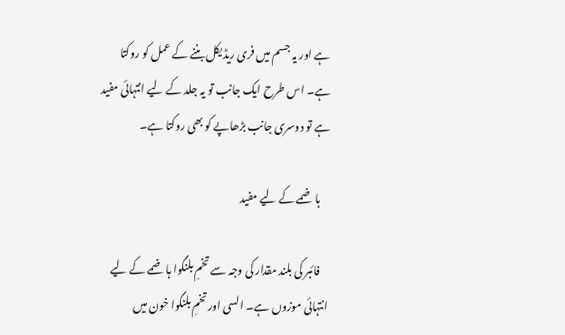ہے اور یہ جسم میں فری ریڈیکل بننے کے عمل کو روکتا ہے۔ اس طرح ایک جانب تو یہ جلد کے لیے انتہائی مفید ہے تو دوسری جانب بڑھاپے کو بھی روکتا ہے۔

    ہاضمے کے لیے مفید

    فائبر کی بلند مقدار کی وجہ سے تخمِ بلنگوا ہاضمے کے لیے انتہائی موزوں ہے۔ السی اور تخمِ بلنگوا خون میں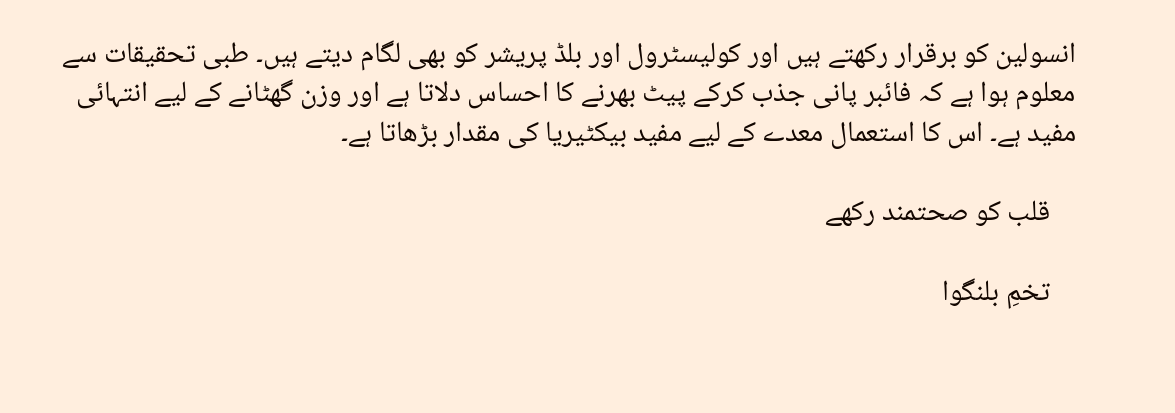انسولین کو برقرار رکھتے ہیں اور کولیسٹرول اور بلڈ پریشر کو بھی لگام دیتے ہیں۔ طبی تحقیقات سے معلوم ہوا ہے کہ فائبر پانی جذب کرکے پیٹ بھرنے کا احساس دلاتا ہے اور وزن گھٹانے کے لیے انتہائی مفید ہے۔ اس کا استعمال معدے کے لیے مفید بیکٹیریا کی مقدار بڑھاتا ہے۔

    قلب کو صحتمند رکھے

    تخمِ بلنگوا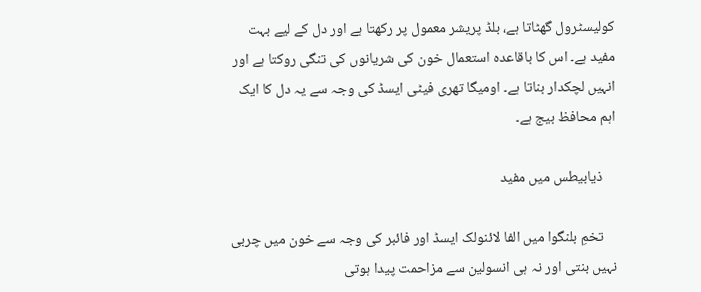کولیسٹرول گھٹاتا ہے، بلڈ پریشر معمول پر رکھتا ہے اور دل کے لیے بہت مفید ہے۔ اس کا باقاعدہ استعمال خون کی شریانوں کی تنگی روکتا ہے اور انہیں لچکدار بناتا ہے۔ اومیگا تھری فیٹی ایسڈ کی وجہ سے یہ دل کا ایک اہم محافظ بیج ہے۔

    ذیابیطس میں مفید

    تخمِ بلنگوا میں الفا لائنولک ایسڈ اور فائبر کی وجہ سے خون میں چربی نہیں بنتی اور نہ ہی انسولین سے مزاحمت پیدا ہوتی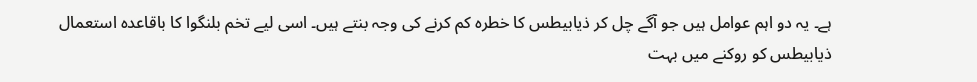ہے۔ یہ دو اہم عوامل ہیں جو آگے چل کر ذیابیطس کا خطرہ کم کرنے کی وجہ بنتے ہیں۔ اسی لیے تخم بلنگوا کا باقاعدہ استعمال ذیابیطس کو روکنے میں بہت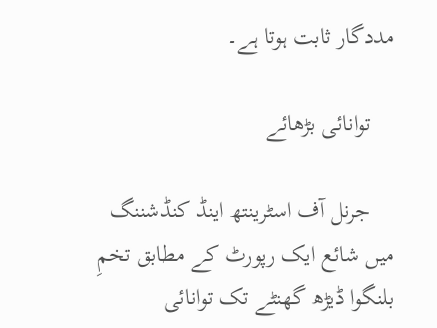مددگار ثابت ہوتا ہے۔

    توانائی بڑھائے

    جرنل آف اسٹرینتھ اینڈ کنڈشننگ میں شائع ایک رپورٹ کے مطابق تخمِ بلنگوا ڈیڑھ گھنٹے تک توانائی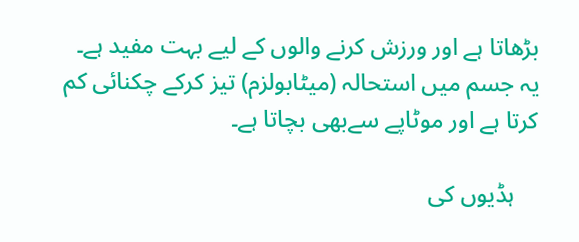بڑھاتا ہے اور ورزش کرنے والوں کے لیے بہت مفید ہے۔ یہ جسم میں استحالہ (میٹابولزم) تیز کرکے چکنائی کم کرتا ہے اور موٹاپے سےبھی بچاتا ہے۔

    ہڈیوں کی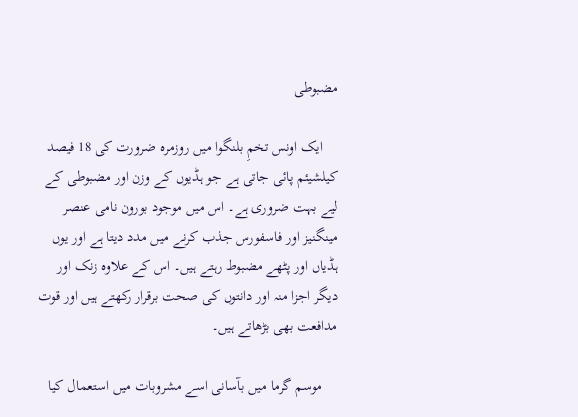مضبوطی

    ایک اونس تخمِ بلنگوا میں روزمرہ ضرورت کی 18 فیصد کیلشیئم پائی جاتی ہے جو ہڈیوں کے وزن اور مضبوطی کے لیے بہت ضروری ہے۔ اس میں موجود بورون نامی عنصر مینگنیز اور فاسفورس جذب کرنے میں مدد دیتا ہے اور یوں ہڈیاں اور پٹھے مضبوط رہتے ہیں۔ اس کے علاوہ زنک اور دیگر اجزا منہ اور دانتوں کی صحت برقرار رکھتے ہیں اور قوت مدافعت بھی بڑھاتے ہیں۔

    موسم گرما میں بآسانی اسے مشروبات میں استعمال کیا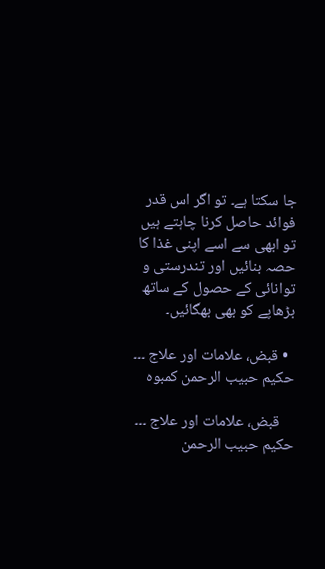جا سکتا ہے۔ تو اگر اس قدر فوائد حاصل کرنا چاہتے ہیں تو ابھی سے اسے اپنی غذا کا حصہ بنائیں اور تندرستی و توانائی کے حصول کے ساتھ بڑھاپے کو بھی بھگائیں۔

  • قبض، علامات اور علاج ۔۔۔ حکیم حبیب الرحمن کمبوہ

    قبض، علامات اور علاج ۔۔۔ حکیم حبیب الرحمن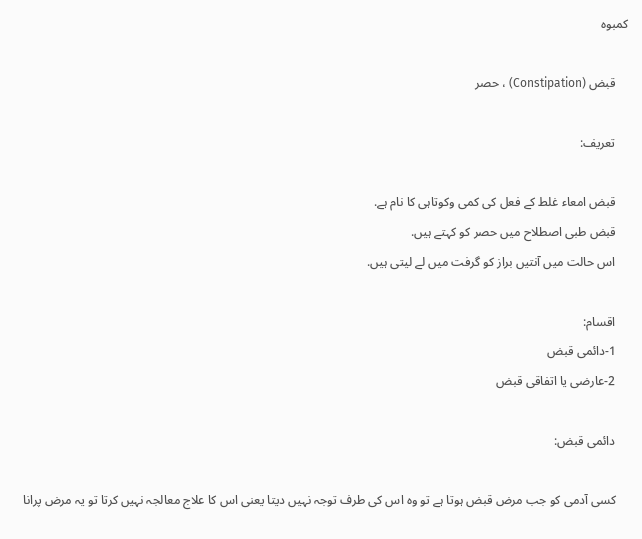کمبوہ

    قبض (Constipation) ، حصر

    تعریف:

    قبض امعاء غلط کے فعل کی کمی وکوتاہی کا نام ہے.
    قبض طبی اصطلاح میں حصر کو کہتے ہیں.
    اس حالت میں آنتیں براز کو گرفت میں لے لیتی ہیں.

    اقسام:
    1-دائمی قبض
    2-عارضی یا اتفاقی قبض

    دائمی قبض:

    کسی آدمی کو جب مرض قبض ہوتا ہے تو وہ اس کی طرف توجہ نہیں دیتا یعنی اس کا علاج معالجہ نہیں کرتا تو یہ مرض پرانا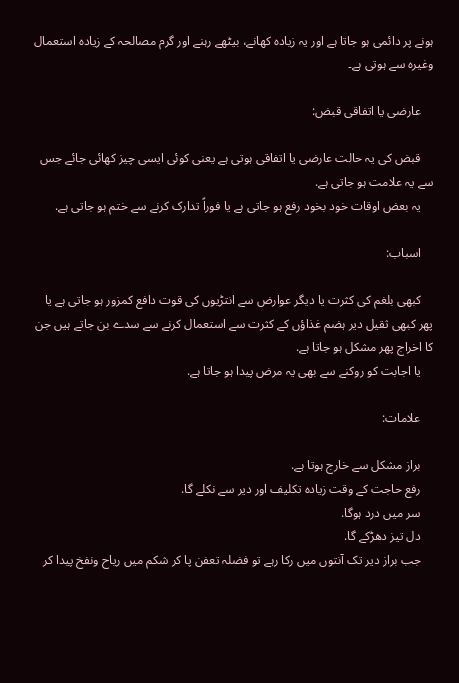ہونے پر دائمی ہو جاتا ہے اور یہ زیادہ کھانے، بیٹھے رہنے اور گرم مصالحہ کے زیادہ استعمال وغیرہ سے ہوتی ہے۔

    عارضی یا اتفاقی قبض:

    قبض کی یہ حالت عارضی یا اتفاقی ہوتی ہے یعنی کوئی ایسی چیز کھائی جائے جس سے یہ علامت ہو جاتی ہے.
    یہ بعض اوقات خود بخود رفع ہو جاتی ہے یا فوراً تدارک کرنے سے ختم ہو جاتی ہے.

    اسباب:

    کبھی بلغم کی کثرت یا دیگر عوارض سے انتڑیوں کی قوت دافع کمزور ہو جاتی ہے یا پھر کبھی ثقیل دیر ہضم غذاؤں کے کثرت سے استعمال کرنے سے سدے بن جاتے ہیں جن کا اخراج پھر مشکل ہو جاتا ہے.
    یا اجابت کو روکنے سے بھی یہ مرض پیدا ہو جاتا ہے.

    علامات:

    براز مشکل سے خارج ہوتا ہے.
    رفع حاجت کے وقت زیادہ تکلیف اور دیر سے نکلے گا.
    سر میں درد ہوگا.
    دل تیز دھڑکے گا.
    جب براز دیر تک آنتوں میں رکا رہے تو فضلہ تعفن پا کر شکم میں ریاح ونفخ پیدا کر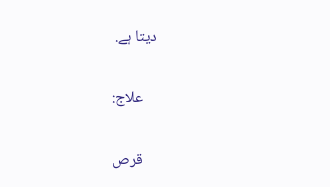دیتا ہے.

    علاج:

    قرص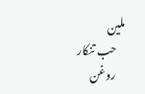ملین
    حب تنکار
    روغن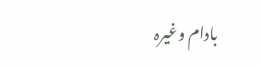بادام وغیرہ